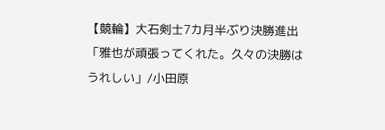【競輪】大石剣士7カ月半ぶり決勝進出「雅也が頑張ってくれた。久々の決勝はうれしい」/小田原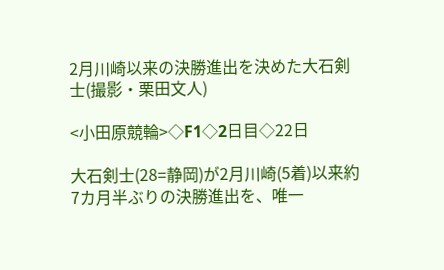2月川崎以来の決勝進出を決めた大石剣士(撮影・栗田文人)

<小田原競輪>◇F1◇2日目◇22日

大石剣士(28=静岡)が2月川崎(5着)以来約7カ月半ぶりの決勝進出を、唯一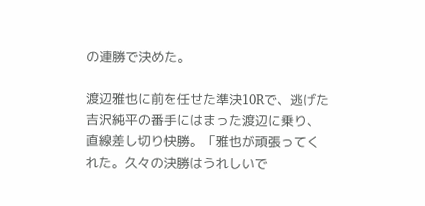の連勝で決めた。

渡辺雅也に前を任せた準決10Rで、逃げた吉沢純平の番手にはまった渡辺に乗り、直線差し切り快勝。「雅也が頑張ってくれた。久々の決勝はうれしいで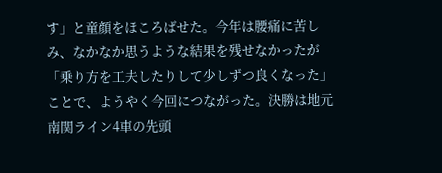す」と童顔をほころばせた。今年は腰痛に苦しみ、なかなか思うような結果を残せなかったが「乗り方を工夫したりして少しずつ良くなった」ことで、ようやく今回につながった。決勝は地元南関ライン4車の先頭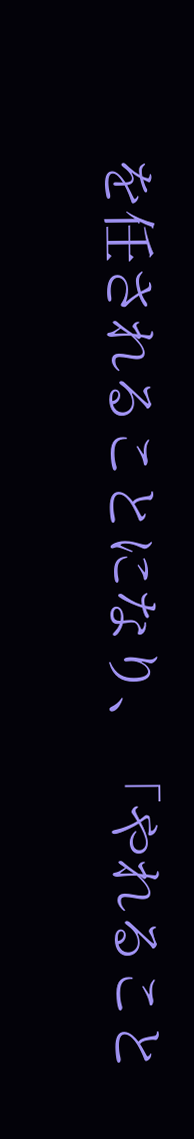を任されることになり、「やれること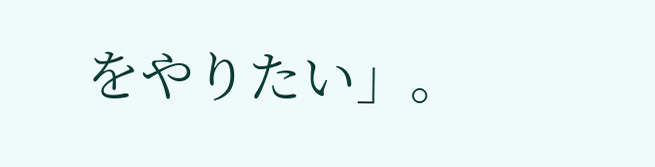をやりたい」。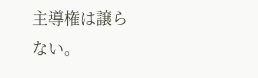主導権は譲らない。